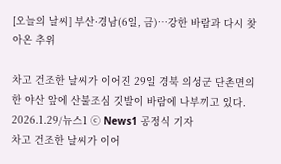[오늘의 날씨] 부산·경남(6일, 금)…강한 바람과 다시 찾아온 추위

차고 건조한 날씨가 이어진 29일 경북 의성군 단촌면의 한 야산 앞에 산불조심 깃발이 바람에 나부끼고 있다. 2026.1.29/뉴스1 ⓒ News1 공정식 기자
차고 건조한 날씨가 이어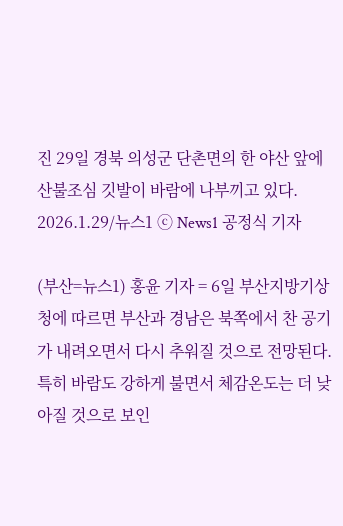진 29일 경북 의성군 단촌면의 한 야산 앞에 산불조심 깃발이 바람에 나부끼고 있다. 2026.1.29/뉴스1 ⓒ News1 공정식 기자

(부산=뉴스1) 홍윤 기자 = 6일 부산지방기상청에 따르면 부산과 경남은 북쪽에서 찬 공기가 내려오면서 다시 추워질 것으로 전망된다. 특히 바람도 강하게 불면서 체감온도는 더 낮아질 것으로 보인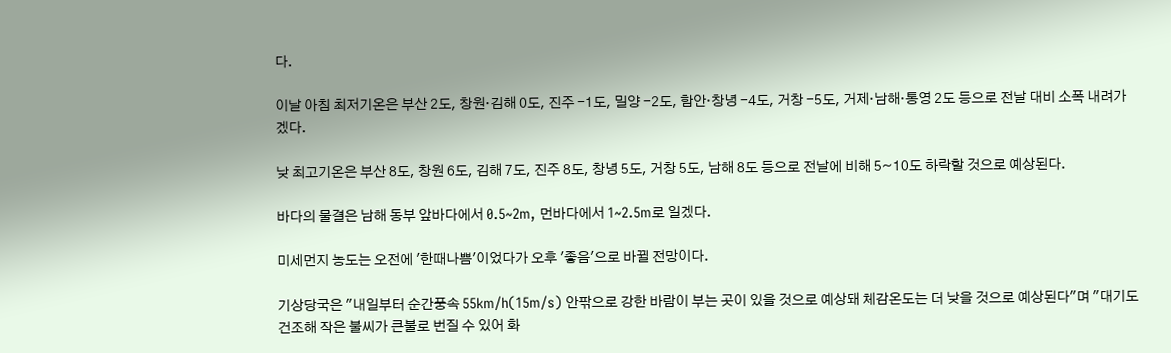다.

이날 아침 최저기온은 부산 2도, 창원·김해 0도, 진주 -1도, 밀양 -2도, 함안·창녕 -4도, 거창 -5도, 거제·남해·통영 2도 등으로 전날 대비 소폭 내려가겠다.

낮 최고기온은 부산 8도, 창원 6도, 김해 7도, 진주 8도, 창녕 5도, 거창 5도, 남해 8도 등으로 전날에 비해 5~10도 하락할 것으로 예상된다.

바다의 물결은 남해 동부 앞바다에서 0.5~2m, 먼바다에서 1~2.5m로 일겠다.

미세먼지 농도는 오전에 '한때나쁨'이었다가 오후 '좋음'으로 바뀔 전망이다.

기상당국은 "내일부터 순간풍속 55km/h(15m/s) 안팎으로 강한 바람이 부는 곳이 있을 것으로 예상돼 체감온도는 더 낮을 것으로 예상된다"며 "대기도 건조해 작은 불씨가 큰불로 번질 수 있어 화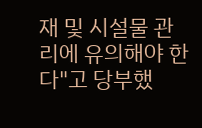재 및 시설물 관리에 유의해야 한다"고 당부했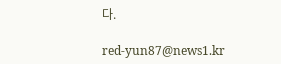다.

red-yun87@news1.kr